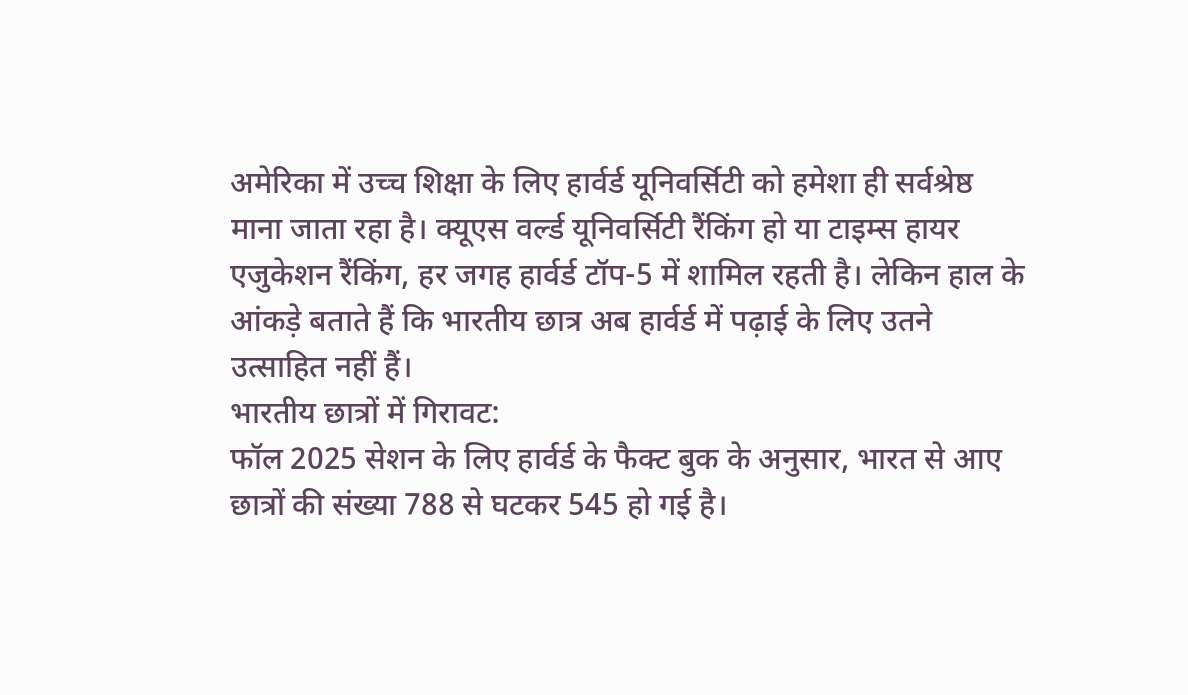अमेरिका में उच्च शिक्षा के लिए हार्वर्ड यूनिवर्सिटी को हमेशा ही सर्वश्रेष्ठ माना जाता रहा है। क्यूएस वर्ल्ड यूनिवर्सिटी रैंकिंग हो या टाइम्स हायर एजुकेशन रैंकिंग, हर जगह हार्वर्ड टॉप-5 में शामिल रहती है। लेकिन हाल के आंकड़े बताते हैं कि भारतीय छात्र अब हार्वर्ड में पढ़ाई के लिए उतने उत्साहित नहीं हैं।
भारतीय छात्रों में गिरावट:
फॉल 2025 सेशन के लिए हार्वर्ड के फैक्ट बुक के अनुसार, भारत से आए छात्रों की संख्या 788 से घटकर 545 हो गई है।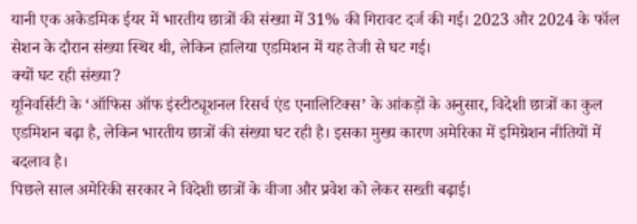यानी एक अकेडमिक ईयर में भारतीय छात्रों की संख्या में 31% की गिरावट दर्ज की गई। 2023 और 2024 के फॉल सेशन के दौरान संख्या स्थिर थी, लेकिन हालिया एडमिशन में यह तेजी से घट गई।
क्यों घट रही संख्या?
यूनिवर्सिटी के ‘ऑफिस ऑफ इंस्टीट्यूशनल रिसर्च एंड एनालिटिक्स’ के आंकड़ों के अनुसार, विदेशी छात्रों का कुल एडमिशन बढ़ा है, लेकिन भारतीय छात्रों की संख्या घट रही है। इसका मुख्य कारण अमेरिका में इमिग्रेशन नीतियों में बदलाव है।
पिछले साल अमेरिकी सरकार ने विदेशी छात्रों के वीजा और प्रवेश को लेकर सख्ती बढ़ाई।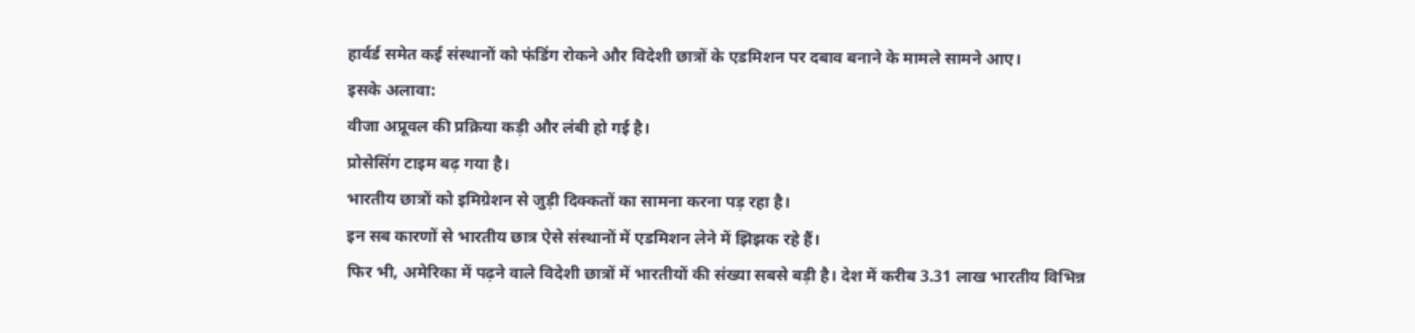हार्वर्ड समेत कई संस्थानों को फंडिंग रोकने और विदेशी छात्रों के एडमिशन पर दबाव बनाने के मामले सामने आए।
इसके अलावा:
वीजा अप्रूवल की प्रक्रिया कड़ी और लंबी हो गई है।
प्रोसेसिंग टाइम बढ़ गया है।
भारतीय छात्रों को इमिग्रेशन से जुड़ी दिक्कतों का सामना करना पड़ रहा है।
इन सब कारणों से भारतीय छात्र ऐसे संस्थानों में एडमिशन लेने में झिझक रहे हैं।
फिर भी, अमेरिका में पढ़ने वाले विदेशी छात्रों में भारतीयों की संख्या सबसे बड़ी है। देश में करीब 3.31 लाख भारतीय विभिन्न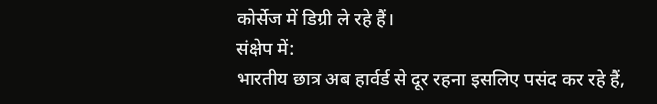कोर्सेज में डिग्री ले रहे हैं।
संक्षेप में:
भारतीय छात्र अब हार्वर्ड से दूर रहना इसलिए पसंद कर रहे हैं,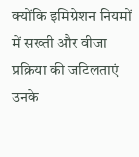क्योंकि इमिग्रेशन नियमों में सख्ती और वीजा प्रक्रिया की जटिलताएं उनके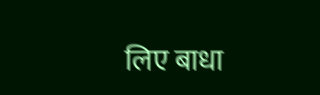लिए बाधा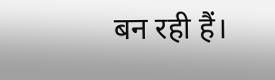बन रही हैं।